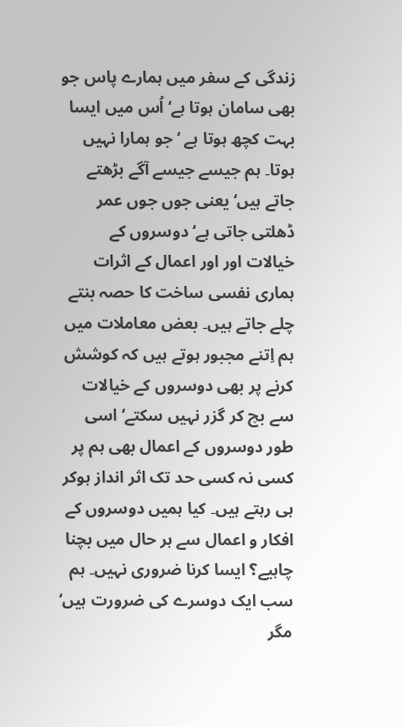زندگی کے سفر میں ہمارے پاس جو بھی سامان ہوتا ہے‘ اُس میں ایسا بہت کچھ ہوتا ہے ‘جو ہمارا نہیں ہوتا۔ ہم جیسے جیسے آگے بڑھتے جاتے ہیں‘ یعنی جوں جوں عمر ڈھلتی جاتی ہے‘ دوسروں کے خیالات اور اور اعمال کے اثرات ہماری نفسی ساخت کا حصہ بنتے چلے جاتے ہیں۔ بعض معاملات میں ہم اِتنے مجبور ہوتے ہیں کہ کوشش کرنے پر بھی دوسروں کے خیالات سے بچ کر گزر نہیں سکتے‘ اسی طور دوسروں کے اعمال بھی ہم پر کسی نہ کسی حد تک اثر انداز ہوکر ہی رہتے ہیں۔ کیا ہمیں دوسروں کے افکار و اعمال سے ہر حال میں بچنا چاہیے؟ ایسا کرنا ضروری نہیں۔ ہم سب ایک دوسرے کی ضرورت ہیں‘ مگر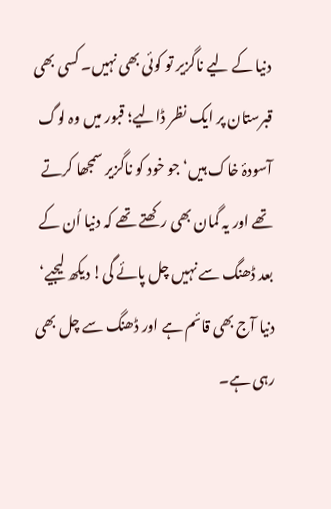دنیا کے لیے ناگزیر تو کوئی بھی نہیں۔ کسی بھی قبرستان پر ایک نظر ڈالیے؛ قبور میں وہ لوگ آسودۂ خاک ہیں‘ جو خود کو ناگزیر سمجھا کرتے تھے اور یہ گمان بھی رکھتے تھے کہ دنیا اُن کے بعد ڈھنگ سے نہیں چل پائے گی! دیکھ لیجیے‘ دنیا آج بھی قائم ہے اور ڈھنگ سے چل بھی رہی ہے۔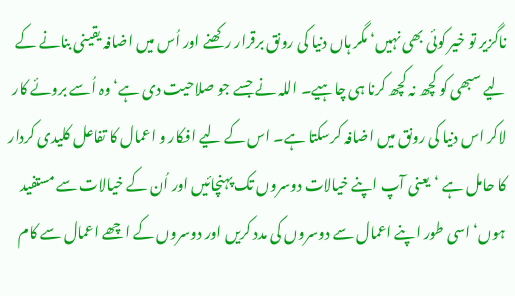ناگزیر تو خیر کوئی بھی نہیں‘ مگر ہاں دنیا کی رونق برقرار رکھنے اور اُس میں اضافہ یقینی بنانے کے لیے سبھی کو کچھ نہ کچھ کرنا ہی چاہیے۔ اللہ نے جسے جو صلاحیت دی ہے‘ وہ اُسے بروئے کار لاکر اس دنیا کی رونق میں اضافہ کرسکتا ہے۔ اس کے لیے افکار و اعمال کا تفاعل کلیدی کردار کا حامل ہے ‘یعنی آپ اپنے خیالات دوسروں تک پہنچائیں اور اُن کے خیالات سے مستفید ہوں‘ اسی طور اپنے اعمال سے دوسروں کی مدد کریں اور دوسروں کے اچھے اعمال سے کام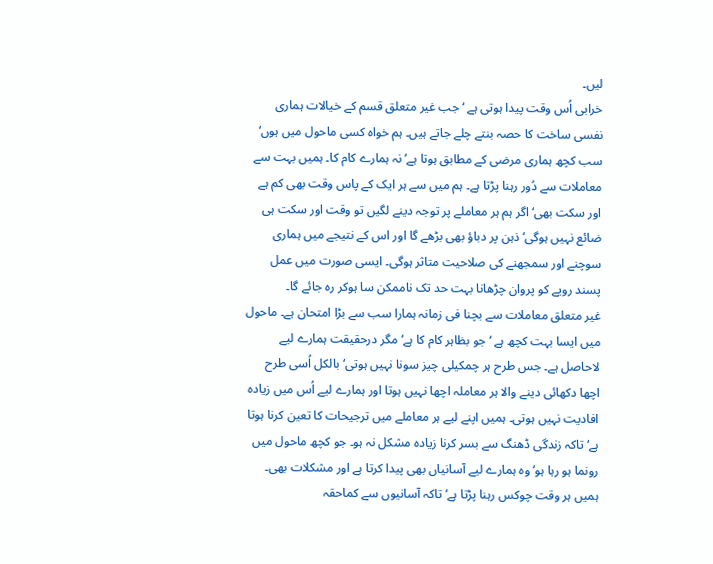لیں۔
خرابی اُس وقت پیدا ہوتی ہے ‘جب غیر متعلق قسم کے خیالات ہماری نفسی ساخت کا حصہ بنتے چلے جاتے ہیں۔ ہم خواہ کسی ماحول میں ہوں‘ سب کچھ ہماری مرضی کے مطابق ہوتا ہے‘ نہ ہمارے کام کا۔ ہمیں بہت سے معاملات سے دُور رہنا پڑتا ہے۔ ہم میں سے ہر ایک کے پاس وقت بھی کم ہے اور سکت بھی‘ اگر ہم ہر معاملے پر توجہ دینے لگیں تو وقت اور سکت ہی ضائع نہیں ہوگی‘ ذہن پر دباؤ بھی بڑھے گا اور اس کے نتیجے میں ہماری سوچنے اور سمجھنے کی صلاحیت متاثر ہوگی۔ ایسی صورت میں عمل پسند رویے کو پروان چڑھانا بہت حد تک ناممکن سا ہوکر رہ جائے گا۔
غیر متعلق معاملات سے بچنا فی زمانہ ہمارا سب سے بڑا امتحان ہے۔ ماحول میں ایسا بہت کچھ ہے ‘جو بظاہر کام کا ہے‘ مگر درحقیقت ہمارے لیے لاحاصل ہے۔ جس طرح ہر چمکیلی چیز سونا نہیں ہوتی‘ بالکل اُسی طرح اچھا دکھائی دینے والا ہر معاملہ اچھا نہیں ہوتا اور ہمارے لیے اُس میں زیادہ افادیت نہیں ہوتی۔ ہمیں اپنے لیے ہر معاملے میں ترجیحات کا تعین کرنا ہوتا ہے‘ تاکہ زندگی ڈھنگ سے بسر کرنا زیادہ مشکل نہ ہو۔ جو کچھ ماحول میں رونما ہو رہا ہو‘ وہ ہمارے لیے آسانیاں بھی پیدا کرتا ہے اور مشکلات بھی۔ ہمیں ہر وقت چوکس رہنا پڑتا ہے‘ تاکہ آسانیوں سے کماحقہ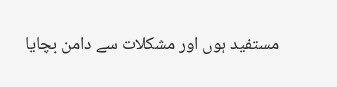مستفید ہوں اور مشکلات سے دامن بچایا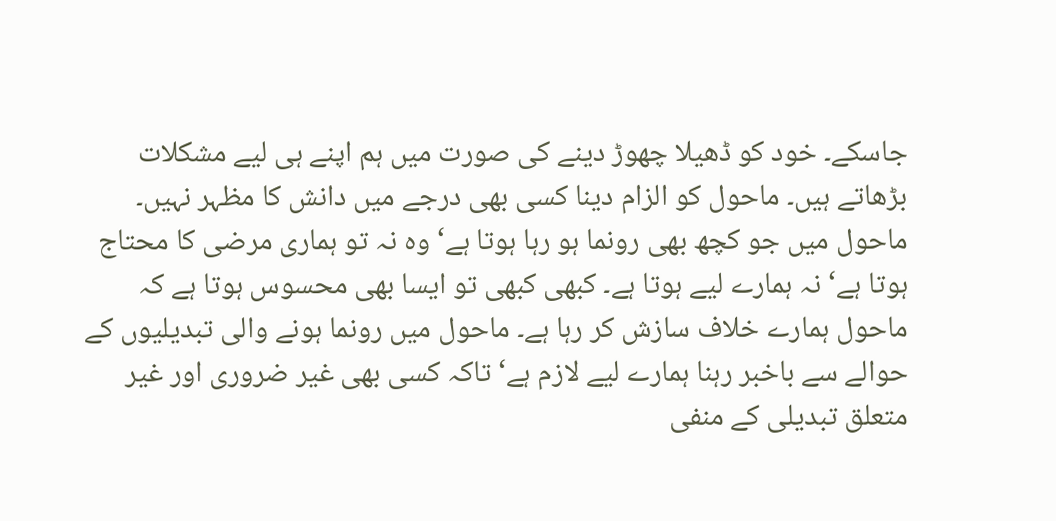جاسکے۔ خود کو ڈھیلا چھوڑ دینے کی صورت میں ہم اپنے ہی لیے مشکلات بڑھاتے ہیں۔ ماحول کو الزام دینا کسی بھی درجے میں دانش کا مظہر نہیں۔ ماحول میں جو کچھ بھی رونما ہو رہا ہوتا ہے‘ وہ نہ تو ہماری مرضی کا محتاج ہوتا ہے‘ نہ ہمارے لیے ہوتا ہے۔ کبھی کبھی تو ایسا بھی محسوس ہوتا ہے کہ ماحول ہمارے خلاف سازش کر رہا ہے۔ ماحول میں رونما ہونے والی تبدیلیوں کے حوالے سے باخبر رہنا ہمارے لیے لازم ہے‘ تاکہ کسی بھی غیر ضروری اور غیر متعلق تبدیلی کے منفی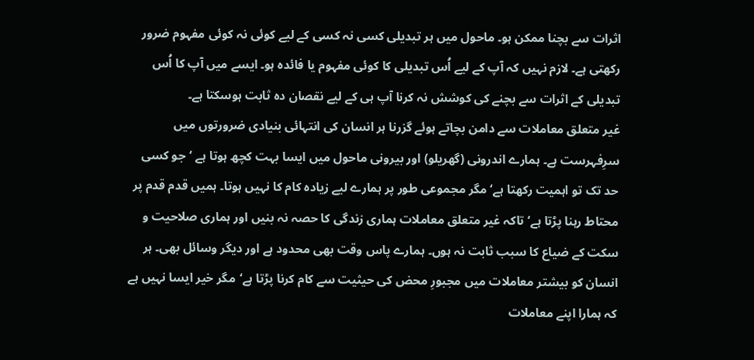اثرات سے بچنا ممکن ہو۔ ماحول میں ہر تبدیلی کسی نہ کسی کے لیے کوئی نہ کوئی مفہوم ضرور رکھتی ہے۔ لازم نہیں کہ آپ کے لیے اُس تبدیلی کا کوئی مفہوم یا فائدہ ہو۔ ایسے میں آپ کا اُس تبدیلی کے اثرات سے بچنے کی کوشش نہ کرنا آپ ہی کے لیے نقصان دہ ثابت ہوسکتا ہے۔
غیر متعلق معاملات سے دامن بچاتے ہوئے گزرنا ہر انسان کی انتہائی بنیادی ضرورتوں میں سرِفہرست ہے۔ ہمارے اندرونی (گھریلو) اور بیرونی ماحول میں ایسا بہت کچھ ہوتا ہے ‘جو کسی حد تک تو اہمیت رکھتا ہے‘ مگر مجموعی طور پر ہمارے لیے زیادہ کام کا نہیں ہوتا۔ ہمیں قدم قدم پر محتاط رہنا پڑتا ہے‘ تاکہ غیر متعلق معاملات ہماری زندگی کا حصہ نہ بنیں اور ہماری صلاحیت و سکت کے ضیاع کا سبب ثابت نہ ہوں۔ ہمارے پاس وقت بھی محدود ہے اور دیگر وسائل بھی۔ ہر انسان کو بیشتر معاملات میں مجبورِ محض کی حیثیت سے کام کرنا پڑتا ہے‘مگر خیر ایسا نہیں ہے کہ ہمارا اپنے معاملات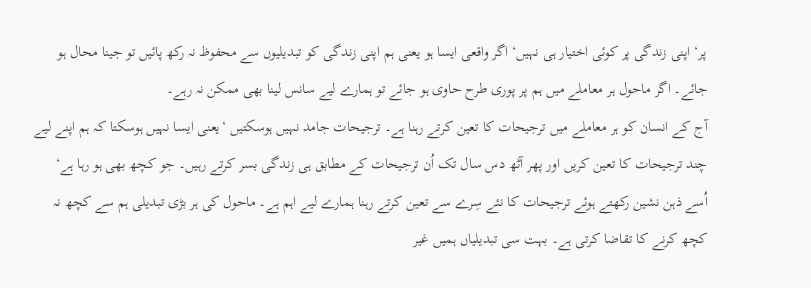پر‘ اپنی زندگی پر کوئی اختیار ہی نہیں‘ اگر واقعی ایسا ہو یعنی ہم اپنی زندگی کو تبدیلیوں سے محفوظ نہ رکھ پائیں تو جینا محال ہو جائے۔ اگر ماحول ہر معاملے میں ہم پر پوری طرح حاوی ہو جائے تو ہمارے لیے سانس لینا بھی ممکن نہ رہے۔
آج کے انسان کو ہر معاملے میں ترجیحات کا تعین کرتے رہنا ہے۔ ترجیحات جامد نہیں ہوسکتیں ‘یعنی ایسا نہیں ہوسکتا کہ ہم اپنے لیے چند ترجیحات کا تعین کریں اور پھر آٹھ دس سال تک اُن ترجیحات کے مطابق ہی زندگی بسر کرتے رہیں۔ جو کچھ بھی ہو رہا ہے‘ اُسے ذہن نشین رکھتے ہوئے ترجیحات کا نئے سِرے سے تعین کرتے رہنا ہمارے لیے اہم ہے۔ ماحول کی ہر بڑی تبدیلی ہم سے کچھ نہ کچھ کرنے کا تقاضا کرتی ہے۔ بہت سی تبدیلیاں ہمیں غیر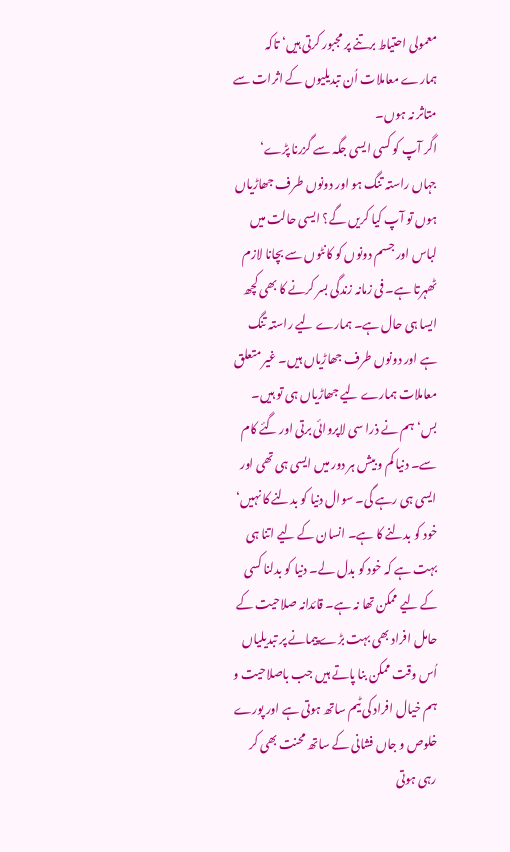معمولی احتیاط برتنے پر مجبور کرتی ہیں‘ تاکہ ہمارے معاملات اُن تبدیلیوں کے اثرات سے متاثر نہ ہوں۔
اگر آپ کو کسی ایسی جگہ سے گزرنا پڑے‘ جہاں راستہ تنگ ہو اور دونوں طرف جھاڑیاں ہوں تو آپ کیا کریں گے؟ ایسی حالت میں لباس اور جسم دونوں کو کانٹوں سے بچانا لازم ٹھہرتا ہے۔ فی زمانہ زندگی بسر کرنے کا بھی کچھ ایسا ہی حال ہے۔ ہمارے لیے راستہ تنگ ہے اور دونوں طرف جھاڑیاں ہیں۔ غیر متعلق معاملات ہمارے لیے جھاڑیاں ہی تو ہیں۔ بس‘ ہم نے ذرا سی لاپروائی برتی اور گئے کام سے۔ دنیا کم و بیش ہر دور میں ایسی ہی تھی اور ایسی ہی رہے گی۔ سوال دنیا کو بدلنے کا نہیں‘ خود کو بدلنے کا ہے۔ انسان کے لیے اتنا ہی بہت ہے کہ خود کو بدل لے۔ دنیا کو بدلنا کسی کے لیے ممکن تھا نہ ہے۔ قائدانہ صلاحیت کے حامل افراد بھی بہت بڑے پیمانے پر تبدیلیاں اُس وقت ممکن بنا پاتے ہیں جب باصلاحیت و ہم خیال افراد کی ٹیم ساتھ ہوتی ہے اور پورے خلوص و جاں فشانی کے ساتھ محنت بھی کر رہی ہوتی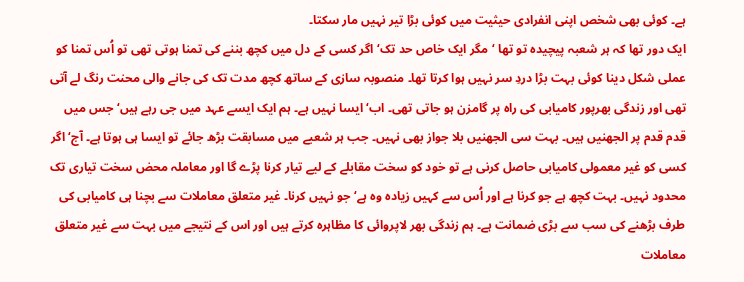ہے۔ کوئی بھی شخص اپنی انفرادی حیثیت میں کوئی بڑا تیر نہیں مار سکتا۔
ایک دور تھا کہ ہر شعبہ پیچیدہ تو تھا ‘مگر ایک خاص حد تک‘ اگر کسی کے دل میں کچھ بننے کی تمنا ہوتی تھی تو اُس تمنا کو عملی شکل دینا کوئی بہت بڑا دردِ سر نہیں ہوا کرتا تھا۔ منصوبہ سازی کے ساتھ کچھ مدت تک کی جانے والی محنت رنگ لے آتی تھی اور زندگی بھرپور کامیابی کی راہ پر گامزن ہو جاتی تھی۔ اب‘ ایسا نہیں ہے۔ ہم ایک ایسے عہد میں جی رہے ہیں‘ جس میں قدم قدم پر الجھنیں ہیں۔ بہت سی الجھنیں بلا جواز بھی نہیں۔ جب ہر شعبے میں مسابقت بڑھ جائے تو ایسا ہی ہوتا ہے۔ آج‘ اگر کسی کو غیر معمولی کامیابی حاصل کرنی ہے تو خود کو سخت مقابلے کے لیے تیار کرنا پڑے گا اور معاملہ محض سخت تیاری تک محدود نہیں۔ بہت کچھ ہے جو کرنا ہے اور اُس سے کہیں زیادہ وہ ہے‘ جو نہیں کرنا۔ غیر متعلق معاملات سے بچنا ہی کامیابی کی طرف بڑھنے کی سب سے بڑی ضمانت ہے۔ ہم زندگی بھر لاپروائی کا مظاہرہ کرتے ہیں اور اس کے نتیجے میں بہت سے غیر متعلق معاملات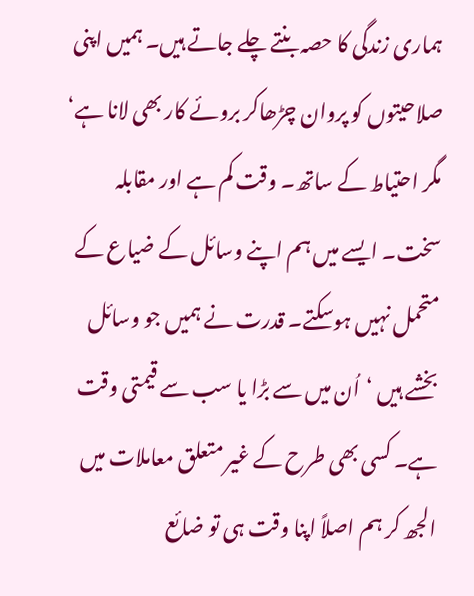ہماری زندگی کا حصہ بنتے چلے جاتے ہیں۔ ہمیں اپنی صلاحیتوں کو پروان چڑھاکر بروئے کار بھی لانا ہے‘ مگر احتیاط کے ساتھ۔ وقت کم ہے اور مقابلہ سخت۔ ایسے میں ہم اپنے وسائل کے ضیاع کے متحمل نہیں ہوسکتے۔ قدرت نے ہمیں جو وسائل بخشے ہیں ‘اُن میں سے بڑا یا سب سے قیمتی وقت ہے۔ کسی بھی طرح کے غیر متعلق معاملات میں الجھ کر ہم اصلاً اپنا وقت ہی تو ضائع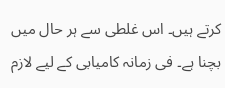کرتے ہیں۔ اس غلطی سے ہر حال میں بچنا ہے۔ فی زمانہ کامیابی کے لیے لازم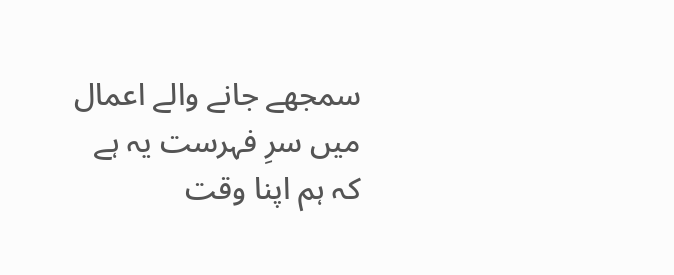سمجھے جانے والے اعمال میں سرِ فہرست یہ ہے کہ ہم اپنا وقت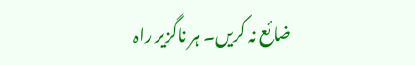ضائع نہ کریں۔ ہر ناگزیر راہ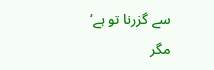سے گزرنا تو ہے‘ مگر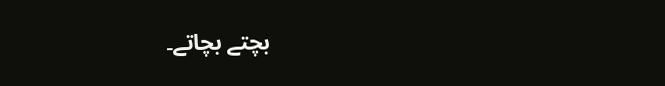بچتے بچاتے۔